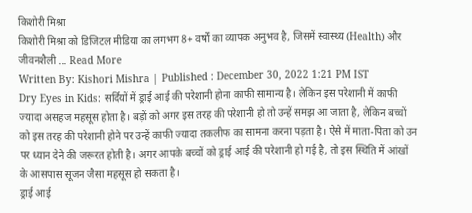किशोरी मिश्रा
किशोरी मिश्रा को डिजिटल मीडिया का लगभग 8+ वर्षों का व्यापक अनुभव है, जिसमें स्वास्थ्य (Health) और जीवनशैली ... Read More
Written By: Kishori Mishra | Published : December 30, 2022 1:21 PM IST
Dry Eyes in Kids: सर्दियों में ड्राई आई की परेशानी होना काफी सामान्य है। लेकिन इस परेशानी में काफी ज्यादा असहज महसूस होता है। बड़ों को अगर इस तरह की परेशानी हो तो उन्हें समझ आ जाता है, लेकिन बच्चों को इस तरह की परेशानी होने पर उन्हें काफी ज्यादा तकलीफ का सामना करना पड़ता है। ऐसे में माता-पिता को उन पर ध्यान देने की जरूरत होती है। अगर आपके बच्चों को ड्राई आई की परेशानी हो गई है, तो इस स्थिति में आंखों के आसपास सूजन जैसा महसूस हो सकता है।
ड्राई आई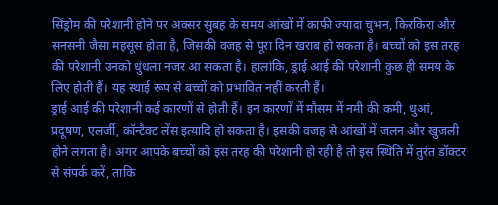सिंड्रोम की परेशानी होने पर अक्सर सुबह के समय आंखों में काफी ज्यादा चुभन, किरकिरा और सनसनी जैसा महसूस होता है, जिसकी वजह से पूरा दिन खराब हो सकता है। बच्चों को इस तरह की परेशानी उनको धुंधला नजर आ सकता है। हालांकि, ड्राई आई की परेशानी कुछ ही समय के लिए होती हैं। यह स्थाई रूप से बच्चों को प्रभावित नहीं करती हैं।
ड्राई आई की परेशानी कई कारणों से होती हैं। इन कारणों में मौसम में नमी की कमी, धुआं, प्रदूषण, एलर्जी, कॉन्टैक्ट लेंस इत्यादि हो सकता है। इसकी वजह से आंखों में जलन और खुजली होने लगता है। अगर आपके बच्चों को इस तरह की परेशानी हो रही है तो इस स्थिति में तुरंत डॉक्टर से संपर्क करें, ताकि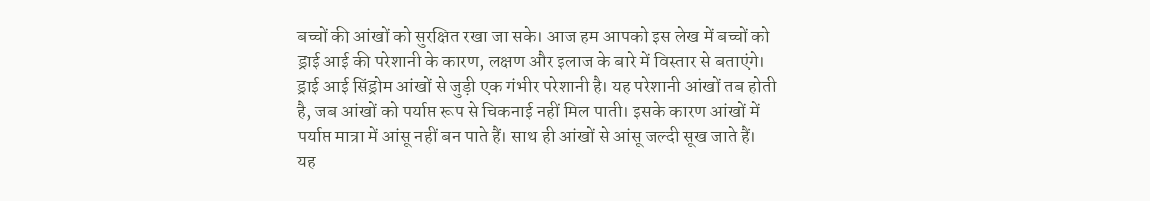बच्चों की आंखों को सुरक्षित रखा जा सके। आज हम आपको इस लेख में बच्चों को ड्राई आई की परेशानी के कारण, लक्षण और इलाज के बारे में विस्तार से बताएंगे।
ड्राई आई सिंड्रोम आंखों से जुड़ी एक गंभीर परेशानी है। यह परेशानी आंखों तब होती है, जब आंखों को पर्याप्त रूप से चिकनाई नहीं मिल पाती। इसके कारण आंखों में पर्याप्त मात्रा में आंसू नहीं बन पाते हैं। साथ ही आंखों से आंसू जल्दी सूख जाते हैं। यह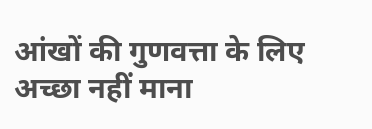आंखों की गुणवत्ता के लिए अच्छा नहीं माना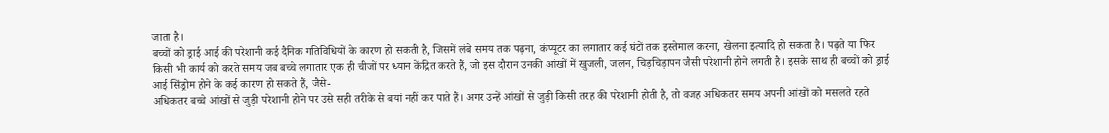जाता है।
बच्चों को ड्राई आई की परेशानी कई दैनिक गतिविधियों के कारण हो सकती है, जिसमें लंबे समय तक पढ़ना, कंप्यूटर का लगातार कई घंटों तक इस्तेमाल करना, खेलना इत्यादि हो सकता है। पढ़ते या फिर किसी भी कार्य को करते समय जब बच्चे लगातार एक ही चीजों पर ध्यान केंद्रित करते हैं, जो इस दौरान उनकी आंखों में खुजली, जलन, चिड़चिड़ापन जैसी परेशानी होने लगती है। इसके साथ ही बच्चों को ड्राई आई सिंड्रोम होने के कई कारण हो सकते हैं, जैसे-
अधिकतर बच्चे आंखों से जुड़ी परेशानी होने पर उसे सही तरीके से बयां नहीं कर पाते हैं। अगर उन्हें आंखों से जुड़ी किसी तरह की परेशानी होती है, तो वजह अधिकतर समय अपनी आंखों को मसलते रहते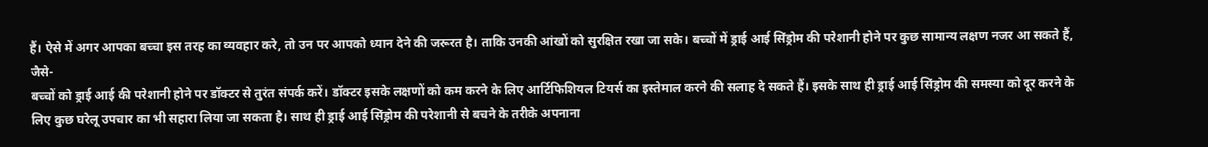हैं। ऐसे में अगर आपका बच्चा इस तरह का व्यवहार करे, तो उन पर आपको ध्यान देने की जरूरत है। ताकि उनकी आंखों को सुरक्षित रखा जा सके। बच्चों में ड्राई आई सिंड्रोम की परेशानी होने पर कुछ सामान्य लक्षण नजर आ सकते हैं, जैसे-
बच्चों को ड्राई आई की परेशानी होने पर डॉक्टर से तुरंत संपर्क करें। डॉक्टर इसके लक्षणों को कम करने के लिए आर्टिफिशियल टियर्स का इस्तेमाल करने की सलाह दे सकते हैं। इसके साथ ही ड्राई आई सिंड्रोम की समस्या को दूर करने के लिए कुछ घरेलू उपचार का भी सहारा लिया जा सकता है। साथ ही ड्राई आई सिंड्रोम की परेशानी से बचने के तरीके अपनाना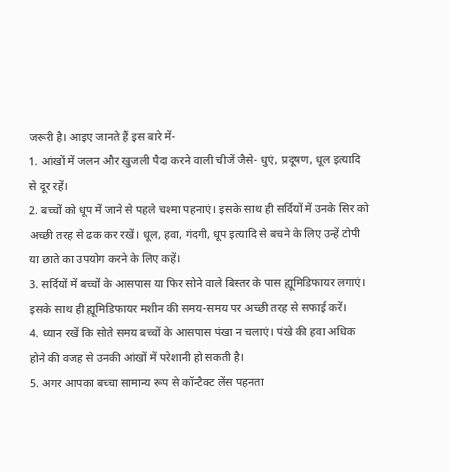जरूरी है। आइए जानते हैं इस बारे में-
1. आंखों में जलन और खुजली पैदा करने वाली चीजें जैसे- धुएं, प्रदूषण, धूल इत्यादि से दूर रहें।
2. बच्चों को धूप में जाने से पहले चश्मा पहनाएं। इसके साथ ही सर्दियों में उनके सिर को अच्छी तरह से ढक कर रखें। धूल, हवा, गंदगी, धूप इत्यादि से बचने के लिए उन्हें टोपी या छाते का उपयोग करने के लिए कहें।
3. सर्दियों में बच्चों के आसपास या फिर सोने वाले बिस्तर के पास ह्यूमिडिफायर लगाएं। इसके साथ ही ह्यूमिडिफायर मशीन की समय-समय पर अच्छी तरह से सफाई करें।
4. ध्यान रखें कि सोते समय बच्चों के आसपास पंखा न चलाएं। पंखे की हवा अधिक होने की वजह से उनकी आंखों में परेशानी हो सकती है।
5. अगर आपका बच्चा सामान्य रूप से कॉन्टैक्ट लेंस पहनता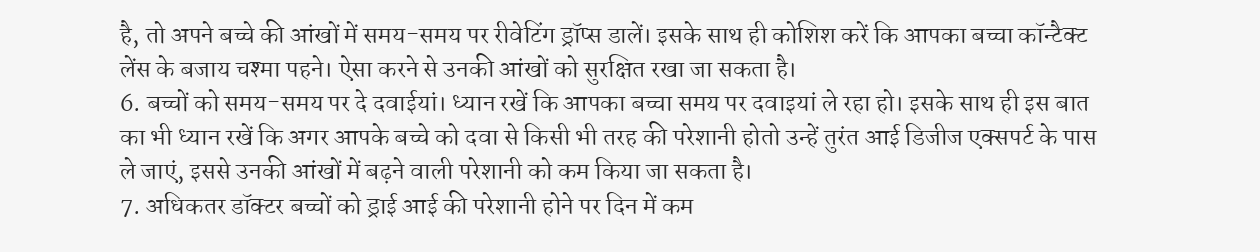है, तो अपने बच्चे की आंखों में समय-समय पर रीवेटिंग ड्रॉप्स डालें। इसके साथ ही कोशिश करें कि आपका बच्चा कॉन्टैक्ट लेंस के बजाय चश्मा पहने। ऐसा करने से उनकी आंखों को सुरक्षित रखा जा सकता है।
6. बच्चों को समय-समय पर दे दवाईयां। ध्यान रखें कि आपका बच्चा समय पर दवाइयां ले रहा हो। इसके साथ ही इस बात का भी ध्यान रखें कि अगर आपके बच्चे को दवा से किसी भी तरह की परेशानी होतो उन्हें तुरंत आई डिजीज एक्सपर्ट के पास ले जाएं, इससे उनकी आंखों में बढ़ने वाली परेशानी को कम किया जा सकता है।
7. अधिकतर डॉक्टर बच्चों को ड्राई आई की परेशानी होने पर दिन में कम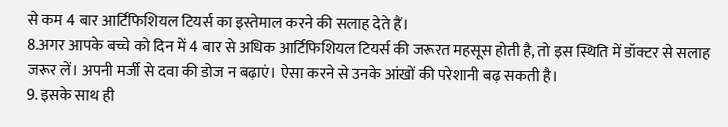से कम 4 बार आर्टिफिशियल टियर्स का इस्तेमाल करने की सलाह देते हैं।
8.अगर आपके बच्चे को दिन में 4 बार से अधिक आर्टिफिशियल टियर्स की जरूरत महसूस होती है, तो इस स्थिति में डॉक्टर से सलाह जरूर लें। अपनी मर्जी से दवा की डोज न बढ़ाएं। ऐसा करने से उनके आंखों की परेशानी बढ़ सकती है।
9. इसके साथ ही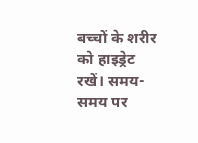बच्चों के शरीर को हाइड्रेट रखें। समय-समय पर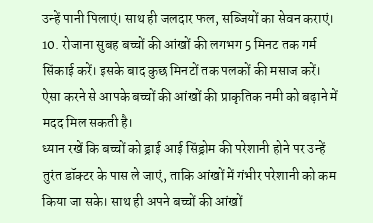उन्हें पानी पिलाएं। साथ ही जलदार फल, सब्जियों का सेवन कराएं।
10. रोजाना सुबह बच्चों की आंखों की लगभग 5 मिनट तक गर्म सिंकाई करें। इसके बाद कुछ मिनटों तक पलकों की मसाज करें। ऐसा करने से आपके बच्चों की आंखों की प्राकृतिक नमी को बढ़ाने में मदद मिल सकती है।
ध्यान रखें कि बच्चों को ड्राई आई सिंड्रोम की परेशानी होने पर उन्हें तुरंत डॉक्टर के पास ले जाएं, ताकि आंखों में गंभीर परेशानी को कम किया जा सके। साथ ही अपने बच्चों की आंखों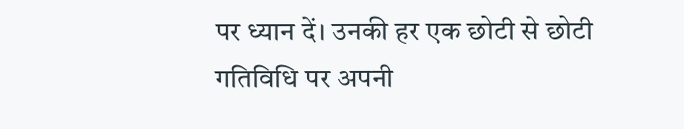पर ध्यान दें। उनकी हर एक छोटी से छोटी गतिविधि पर अपनी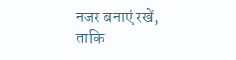नजर बनाएं रखें, ताकि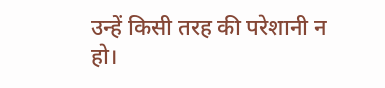उन्हें किसी तरह की परेशानी न हो।